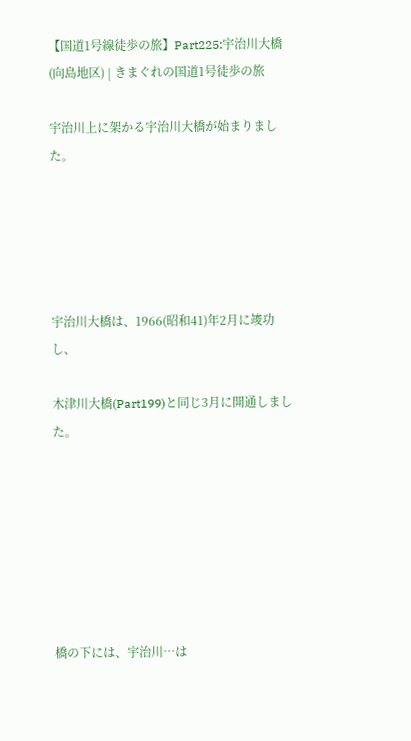【国道1号線徒歩の旅】Part225:宇治川大橋(向島地区) | きまぐれの国道1号徒歩の旅

宇治川上に架かる宇治川大橋が始まりました。





宇治川大橋は、1966(昭和41)年2月に竣功し、

木津川大橋(Part199)と同じ3月に開通しました。







橋の下には、宇治川…は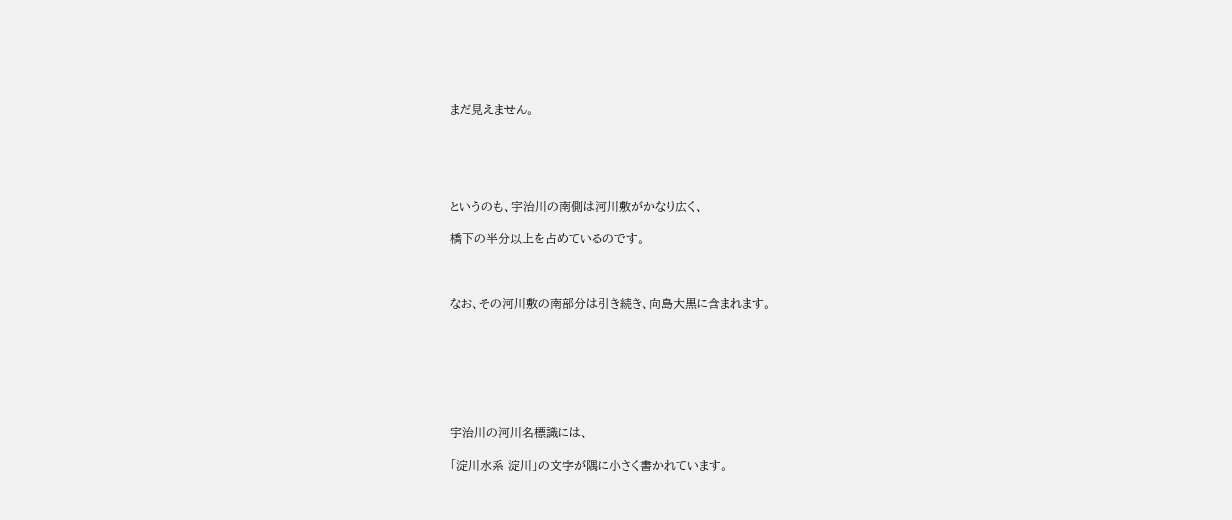まだ見えません。





というのも、宇治川の南側は河川敷がかなり広く、

橋下の半分以上を占めているのです。



なお、その河川敷の南部分は引き続き、向島大黒に含まれます。







宇治川の河川名標識には、

「淀川水系 淀川」の文字が隅に小さく書かれています。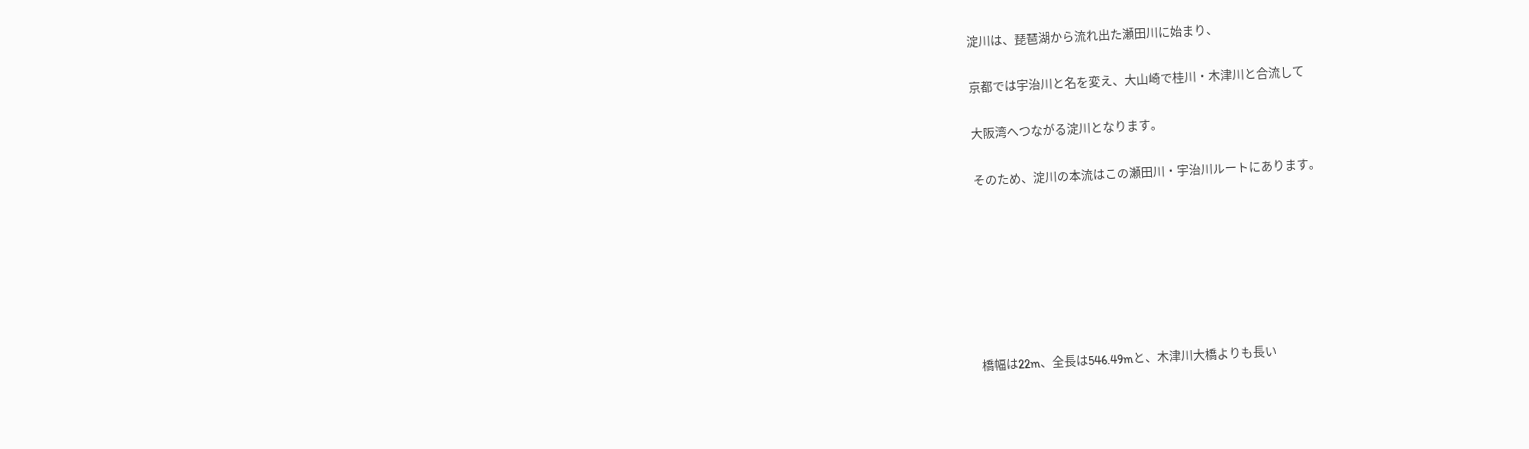淀川は、琵琶湖から流れ出た瀬田川に始まり、

京都では宇治川と名を変え、大山崎で桂川・木津川と合流して

大阪湾へつながる淀川となります。

そのため、淀川の本流はこの瀬田川・宇治川ルートにあります。







橋幅は22m、全長は546.49mと、木津川大橋よりも長い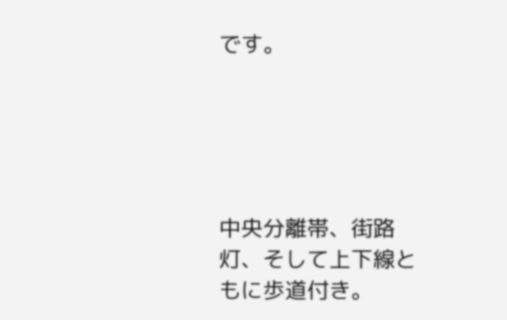です。





中央分離帯、街路灯、そして上下線ともに歩道付き。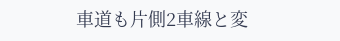車道も片側2車線と変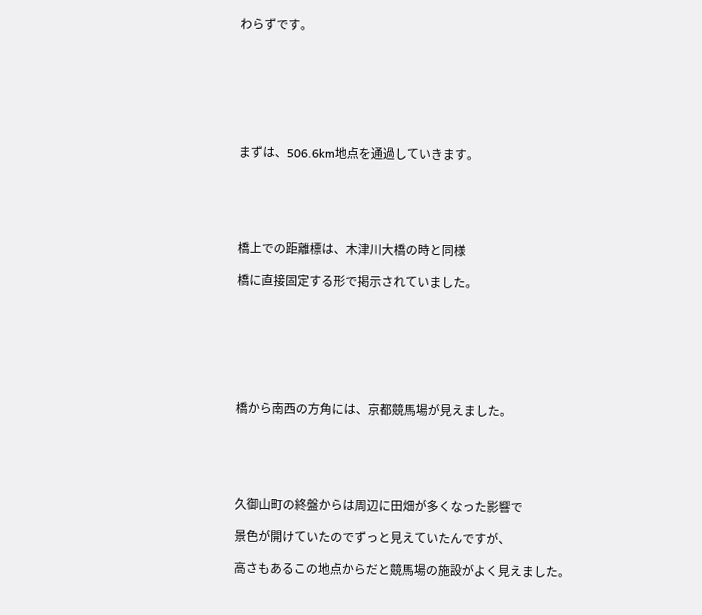わらずです。







まずは、506.6km地点を通過していきます。





橋上での距離標は、木津川大橋の時と同様

橋に直接固定する形で掲示されていました。







橋から南西の方角には、京都競馬場が見えました。





久御山町の終盤からは周辺に田畑が多くなった影響で

景色が開けていたのでずっと見えていたんですが、

高さもあるこの地点からだと競馬場の施設がよく見えました。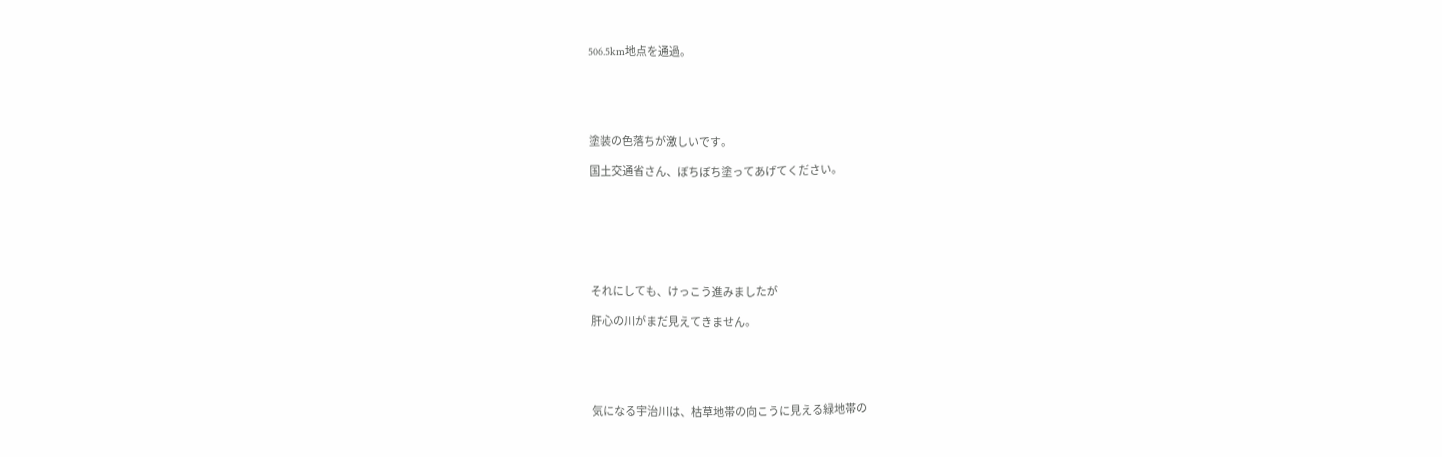506.5km地点を通過。





塗装の色落ちが激しいです。

国土交通省さん、ぼちぼち塗ってあげてください。







それにしても、けっこう進みましたが

肝心の川がまだ見えてきません。





気になる宇治川は、枯草地帯の向こうに見える緑地帯の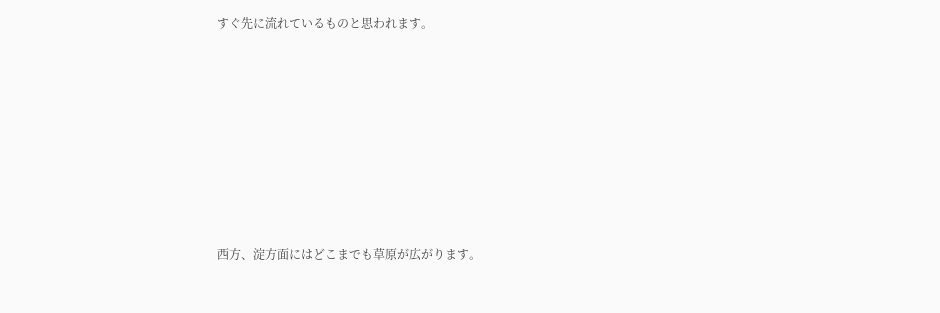すぐ先に流れているものと思われます。









西方、淀方面にはどこまでも草原が広がります。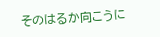そのはるか向こうに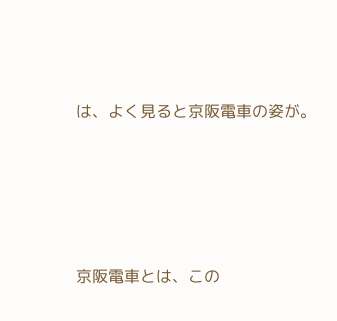は、よく見ると京阪電車の姿が。





京阪電車とは、この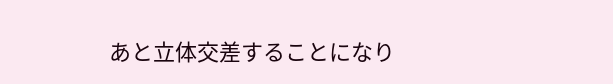あと立体交差することになり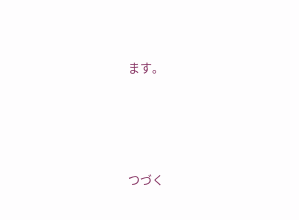ます。







つづく